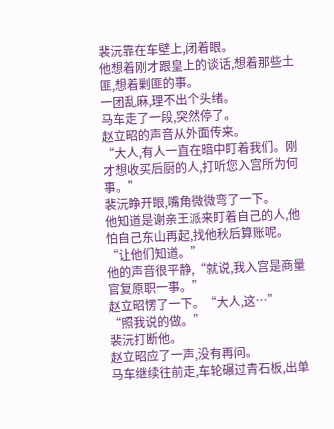裴沅靠在车壁上,闭着眼。
他想着刚才跟皇上的谈话,想着那些土匪,想着剿匪的事。
一团乱麻,理不出个头绪。
马车走了一段,突然停了。
赵立昭的声音从外面传来。
“大人,有人一直在暗中盯着我们。刚才想收买后厨的人,打听您入宫所为何事。”
裴沅睁开眼,嘴角微微弯了一下。
他知道是谢亲王派来盯着自己的人,他怕自己东山再起,找他秋后算账呢。
“让他们知道。”
他的声音很平静,“就说,我入宫是商量官复原职一事。”
赵立昭愣了一下。“大人,这…”
“照我说的做。”
裴沅打断他。
赵立昭应了一声,没有再问。
马车继续往前走,车轮碾过青石板,出单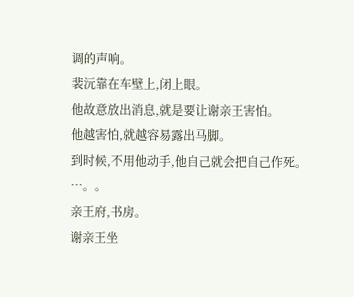调的声响。
裴沅靠在车壁上,闭上眼。
他故意放出消息,就是要让谢亲王害怕。
他越害怕,就越容易露出马脚。
到时候,不用他动手,他自己就会把自己作死。
…。。
亲王府,书房。
谢亲王坐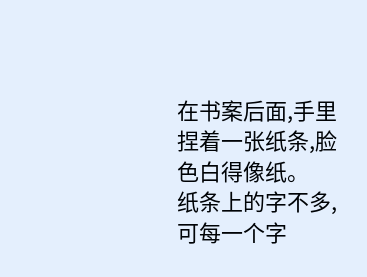在书案后面,手里捏着一张纸条,脸色白得像纸。
纸条上的字不多,可每一个字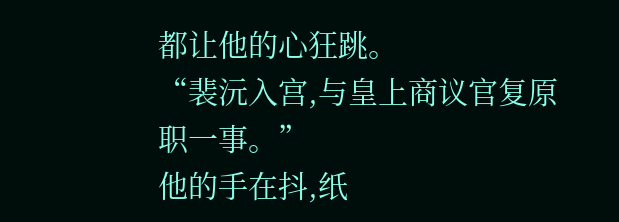都让他的心狂跳。
“裴沅入宫,与皇上商议官复原职一事。”
他的手在抖,纸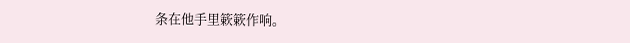条在他手里簌簌作响。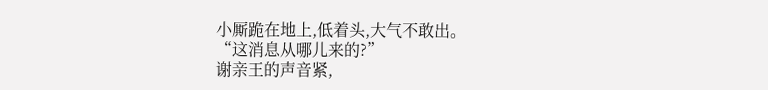小厮跪在地上,低着头,大气不敢出。
“这消息从哪儿来的?”
谢亲王的声音紧,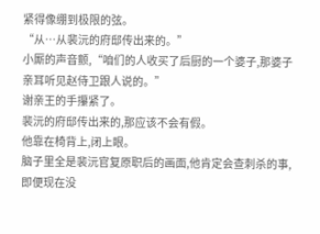紧得像绷到极限的弦。
“从…从裴沅的府邸传出来的。”
小厮的声音颤,“咱们的人收买了后厨的一个婆子,那婆子亲耳听见赵侍卫跟人说的。”
谢亲王的手攥紧了。
裴沅的府邸传出来的,那应该不会有假。
他靠在椅背上,闭上眼。
脑子里全是裴沅官复原职后的画面,他肯定会查刺杀的事,即便现在没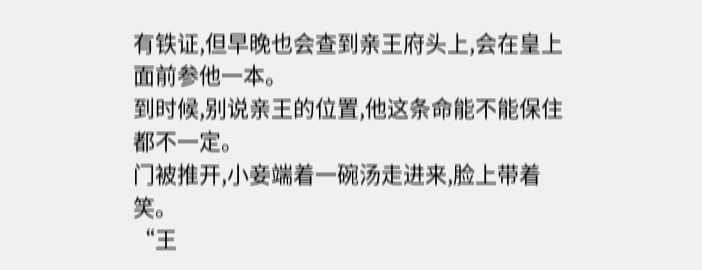有铁证,但早晚也会查到亲王府头上,会在皇上面前参他一本。
到时候,别说亲王的位置,他这条命能不能保住都不一定。
门被推开,小妾端着一碗汤走进来,脸上带着笑。
“王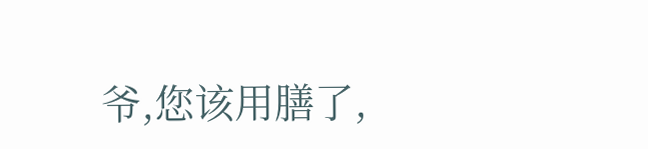爷,您该用膳了,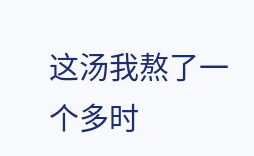这汤我熬了一个多时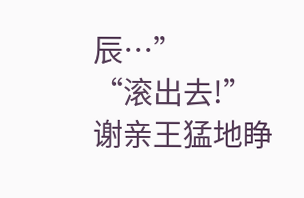辰…”
“滚出去!”
谢亲王猛地睁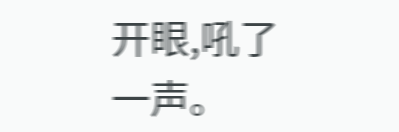开眼,吼了一声。